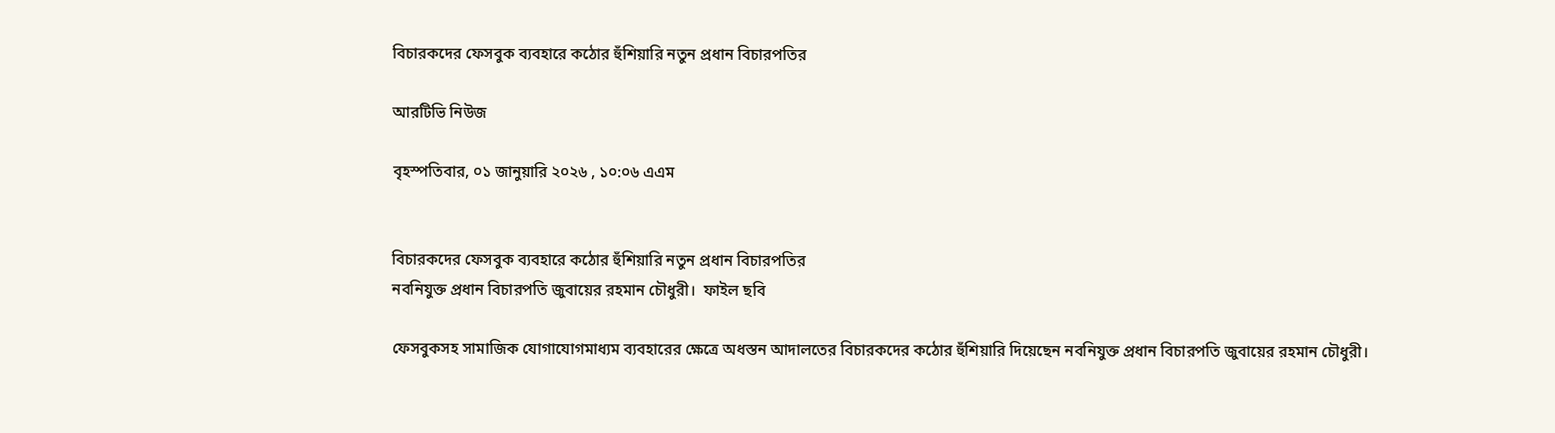বিচারকদের ফেসবুক ব্যবহারে কঠোর হুঁশিয়ারি নতুন প্রধান বিচারপতির

আরটিভি নিউজ

বৃহস্পতিবার, ০১ জানুয়ারি ২০২৬ , ১০:০৬ এএম


বিচারকদের ফেসবুক ব্যবহারে কঠোর হুঁশিয়ারি নতুন প্রধান বিচারপতির
নবনিযুক্ত প্রধান বিচারপতি জুবায়ের রহমান চৌধুরী।  ফাইল ছবি

ফেসবুকসহ সামাজিক যোগাযোগমাধ্যম ব্যবহারের ক্ষেত্রে অধস্তন আদালতের বিচারকদের কঠোর হুঁশিয়ারি দিয়েছেন নবনিযুক্ত প্রধান বিচারপতি জুবায়ের রহমান চৌধুরী।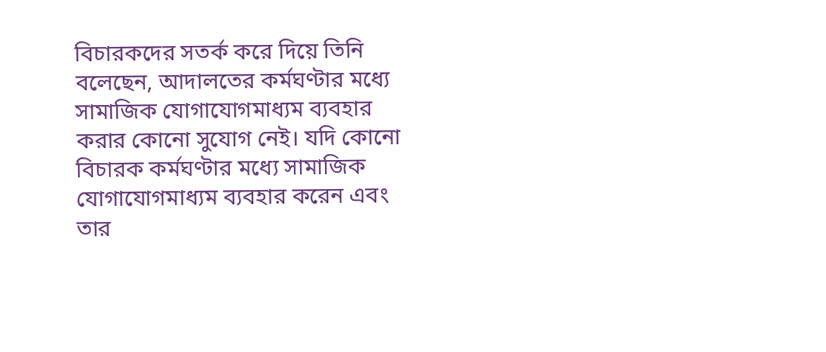বিচারকদের সতর্ক করে দিয়ে তিনি বলেছেন, আদালতের কর্মঘণ্টার মধ্যে সামাজিক যোগাযোগমাধ্যম ব্যবহার করার কোনো সুযোগ নেই। যদি কোনো বিচারক কর্মঘণ্টার মধ্যে সামাজিক যোগাযোগমাধ্যম ব্যবহার করেন এবং তার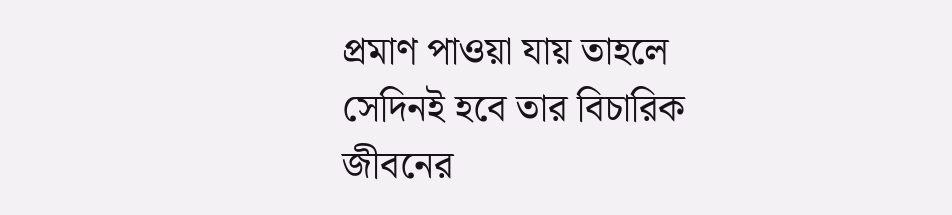প্রমাণ পাওয়া যায় তাহলে সেদিনই হবে তার বিচারিক জীবনের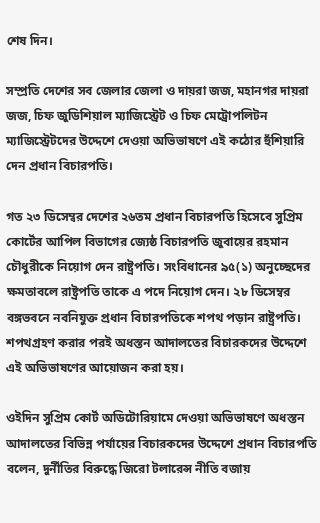শেষ দিন।

সম্প্রতি দেশের সব জেলার জেলা ও দায়রা জজ, মহানগর দায়রা জজ, চিফ জুডিশিয়াল ম্যাজিস্ট্রেট ও চিফ মেট্রোপলিটন ম্যাজিস্ট্রেটদের উদ্দেশে দেওয়া অভিভাষণে এই কঠোর হুঁশিয়ারি দেন প্রধান বিচারপতি।

গত ২৩ ডিসেম্বর দেশের ২৬তম প্রধান বিচারপতি হিসেবে সুপ্রিম কোর্টের আপিল বিভাগের জ্যেষ্ঠ বিচারপতি জুবায়ের রহমান চৌধুরীকে নিয়োগ দেন রাষ্ট্রপতি। সংবিধানের ৯৫(১) অনুচ্ছেদের ক্ষমতাবলে রাষ্ট্রপতি তাকে এ পদে নিয়োগ দেন। ২৮ ডিসেম্বর বঙ্গভবনে নবনিযুক্ত প্রধান বিচারপতিকে শপথ পড়ান রাষ্ট্রপতি। শপথগ্রহণ করার পরই অধস্তন আদালতের বিচারকদের উদ্দেশে এই অভিভাষণের আয়োজন করা হয়।

ওইদিন সুপ্রিম কোর্ট অডিটোরিয়ামে দেওয়া অভিভাষণে অধস্তন আদালতের বিভিন্ন পর্যায়ের বিচারকদের উদ্দেশে প্রধান বিচারপতি বলেন, দুর্নীতির বিরুদ্ধে জিরো টলারেন্স নীতি বজায়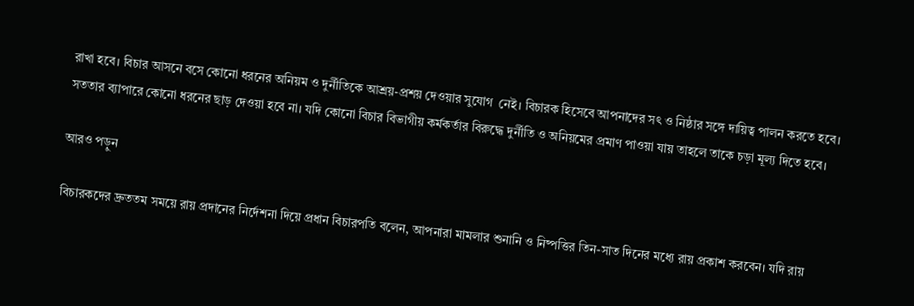রাখা হবে। বিচার আসনে বসে কোনো ধরনের অনিয়ম ও দুর্নীতিকে আশ্রয়-প্রশয় দেওয়ার সুযোগ  নেই। বিচারক হিসেবে আপনাদের সৎ ও নিষ্ঠার সঙ্গে দায়িত্ব পালন করতে হবে। সততার ব্যাপারে কোনো ধরনের ছাড় দেওয়া হবে না। যদি কোনো বিচার বিভাগীয় কর্মকর্তার বিরুদ্ধে দুর্নীতি ও অনিয়মের প্রমাণ পাওয়া যায় তাহলে তাকে চড়া মূল্য দিতে হবে।

আরও পড়ুন

বিচারকদের দ্রুততম সময়ে রায় প্রদানের নির্দেশনা দিয়ে প্রধান বিচারপতি বলেন, আপনারা মামলার শুনানি ও নিষ্পত্তির তিন-সাত দিনের মধ্যে রায় প্রকাশ করবেন। যদি রায়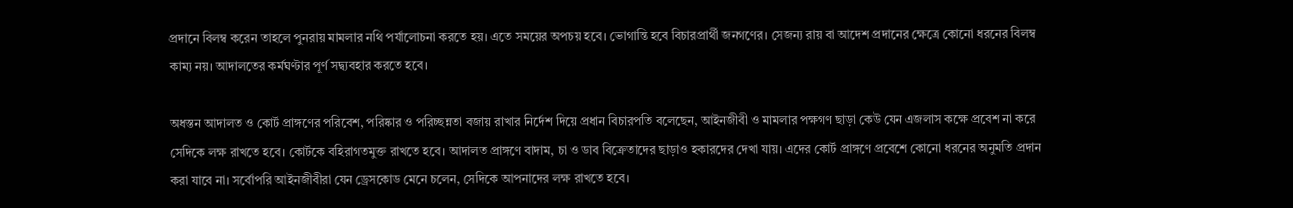প্রদানে বিলম্ব করেন তাহলে পুনরায় মামলার নথি পর্যালোচনা করতে হয়। এতে সময়ের অপচয় হবে। ভোগান্তি হবে বিচারপ্রার্থী জনগণের। সেজন্য রায় বা আদেশ প্রদানের ক্ষেত্রে কোনো ধরনের বিলম্ব কাম্য নয়। আদালতের কর্মঘণ্টার পূর্ণ সদ্ব্যবহার করতে হবে।

অধস্তন আদালত ও কোর্ট প্রাঙ্গণের পরিবেশ, পরিষ্কার ও পরিচ্ছন্নতা বজায় রাখার নির্দেশ দিয়ে প্রধান বিচারপতি বলেছেন, আইনজীবী ও মামলার পক্ষগণ ছাড়া কেউ যেন এজলাস কক্ষে প্রবেশ না করে সেদিকে লক্ষ রাখতে হবে। কোর্টকে বহিরাগতমুক্ত রাখতে হবে। আদালত প্রাঙ্গণে বাদাম, চা ও ডাব বিক্রেতাদের ছাড়াও হকারদের দেখা যায়। এদের কোর্ট প্রাঙ্গণে প্রবেশে কোনো ধরনের অনুমতি প্রদান করা যাবে না। সর্বোপরি আইনজীবীরা যেন ড্রেসকোড মেনে চলেন, সেদিকে আপনাদের লক্ষ রাখতে হবে।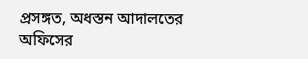প্রসঙ্গত, অধস্তন আদালতের অফিসের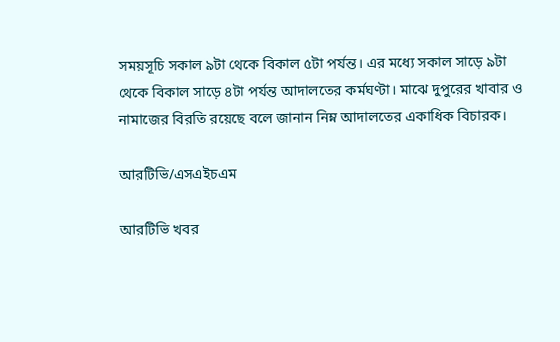সময়সূচি সকাল ৯টা থেকে বিকাল ৫টা পর্যন্ত। এর মধ্যে সকাল সাড়ে ৯টা থেকে বিকাল সাড়ে ৪টা পর্যন্ত আদালতের কর্মঘণ্টা। মাঝে দুপুরের খাবার ও নামাজের বিরতি রয়েছে বলে জানান নিম্ন আদালতের একাধিক বিচারক।

আরটিভি/এসএইচএম

আরটিভি খবর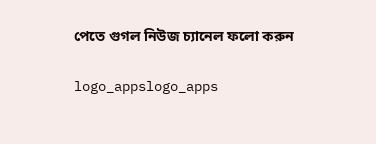পেতে গুগল নিউজ চ্যানেল ফলো করুন

logo_appslogo_apps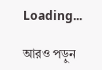Loading...

আরও পড়ুন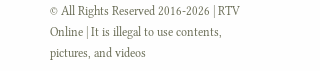© All Rights Reserved 2016-2026 | RTV Online | It is illegal to use contents, pictures, and videos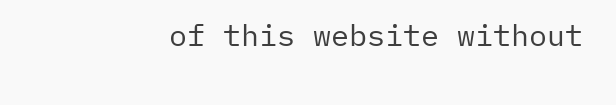of this website without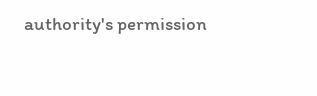authority's permission